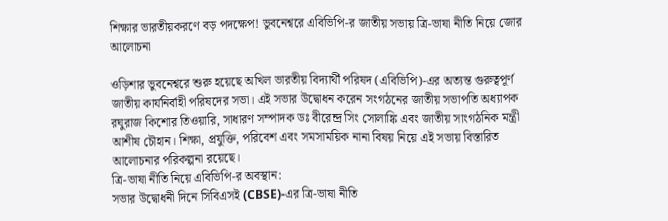শিক্ষার ভারতীয়করণে বড় পদক্ষেপ! ভুবনেশ্বরে এবিভিপি-র জাতীয় সভায় ত্রি-ভাষা নীতি নিয়ে জোর আলোচনা

ওড়িশার ভুবনেশ্বরে শুরু হয়েছে অখিল ভারতীয় বিদ্যার্থী পরিষদ (এবিভিপি)-এর অত্যন্ত গুরুত্বপূর্ণ জাতীয় কার্যনির্বাহী পরিষদের সভা। এই সভার উদ্বোধন করেন সংগঠনের জাতীয় সভাপতি অধ্যাপক রঘুরাজ কিশোর তিওয়ারি, সাধারণ সম্পাদক ডঃ বীরেন্দ্র সিং সোলাঙ্কি এবং জাতীয় সাংগঠনিক মন্ত্রী আশীষ চৌহান। শিক্ষা, প্রযুক্তি, পরিবেশ এবং সমসাময়িক নানা বিষয় নিয়ে এই সভায় বিস্তারিত আলোচনার পরিকল্পনা রয়েছে।
ত্রি-ভাষা নীতি নিয়ে এবিভিপি-র অবস্থান:
সভার উদ্বোধনী দিনে সিবিএসই (CBSE)-এর ত্রি-ভাষা নীতি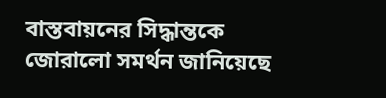বাস্তবায়নের সিদ্ধান্তকে জোরালো সমর্থন জানিয়েছে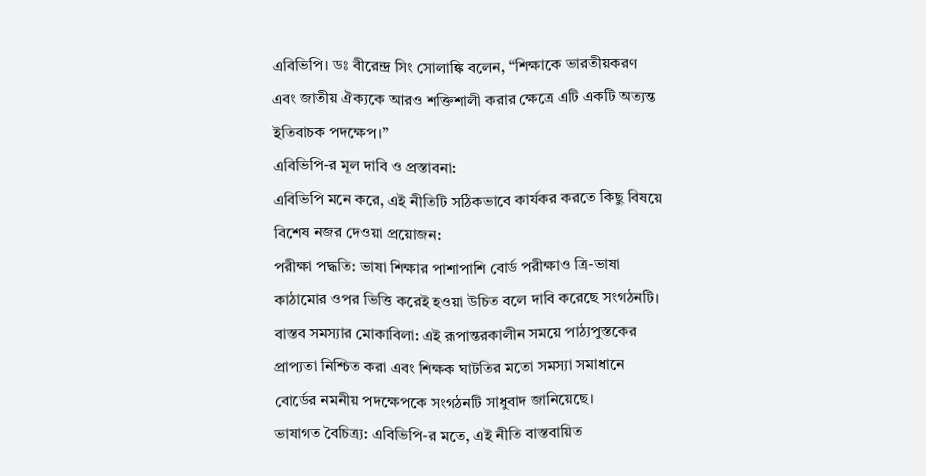এবিভিপি। ডঃ বীরেন্দ্র সিং সোলাঙ্কি বলেন, “শিক্ষাকে ভারতীয়করণ এবং জাতীয় ঐক্যকে আরও শক্তিশালী করার ক্ষেত্রে এটি একটি অত্যন্ত ইতিবাচক পদক্ষেপ।”
এবিভিপি-র মূল দাবি ও প্রস্তাবনা:
এবিভিপি মনে করে, এই নীতিটি সঠিকভাবে কার্যকর করতে কিছু বিষয়ে বিশেষ নজর দেওয়া প্রয়োজন:
পরীক্ষা পদ্ধতি: ভাষা শিক্ষার পাশাপাশি বোর্ড পরীক্ষাও ত্রি-ভাষা কাঠামোর ওপর ভিত্তি করেই হওয়া উচিত বলে দাবি করেছে সংগঠনটি।
বাস্তব সমস্যার মোকাবিলা: এই রূপান্তরকালীন সময়ে পাঠ্যপুস্তকের প্রাপ্যতা নিশ্চিত করা এবং শিক্ষক ঘাটতির মতো সমস্যা সমাধানে বোর্ডের নমনীয় পদক্ষেপকে সংগঠনটি সাধুবাদ জানিয়েছে।
ভাষাগত বৈচিত্র্য: এবিভিপি-র মতে, এই নীতি বাস্তবায়িত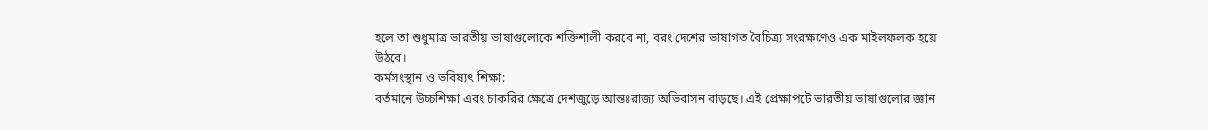হলে তা শুধুমাত্র ভারতীয় ভাষাগুলোকে শক্তিশালী করবে না, বরং দেশের ভাষাগত বৈচিত্র্য সংরক্ষণেও এক মাইলফলক হয়ে উঠবে।
কর্মসংস্থান ও ভবিষ্যৎ শিক্ষা:
বর্তমানে উচ্চশিক্ষা এবং চাকরির ক্ষেত্রে দেশজুড়ে আন্তঃরাজ্য অভিবাসন বাড়ছে। এই প্রেক্ষাপটে ভারতীয় ভাষাগুলোর জ্ঞান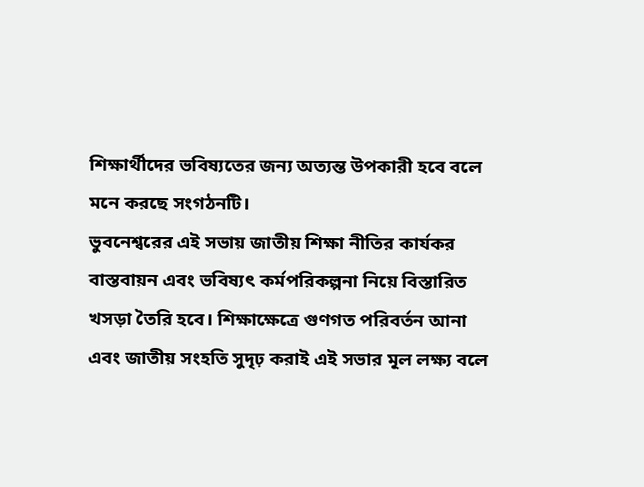শিক্ষার্থীদের ভবিষ্যতের জন্য অত্যন্ত উপকারী হবে বলে মনে করছে সংগঠনটি।
ভুবনেশ্বরের এই সভায় জাতীয় শিক্ষা নীতির কার্যকর বাস্তবায়ন এবং ভবিষ্যৎ কর্মপরিকল্পনা নিয়ে বিস্তারিত খসড়া তৈরি হবে। শিক্ষাক্ষেত্রে গুণগত পরিবর্তন আনা এবং জাতীয় সংহতি সুদৃঢ় করাই এই সভার মূল লক্ষ্য বলে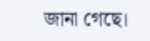জানা গেছে।